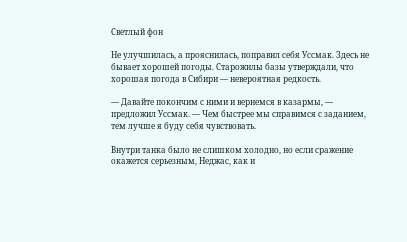Светлый фон

Не улучшилась, а прояснилась, поправил себя Уссмак. Здесь не бывает хорошей погоды. Старожилы базы утверждали, что хорошая погода в Сибири — невероятная редкость.

— Давайте покончим с ними и вернемся в казармы, — предложил Уссмак. — Чем быстрее мы справимся с заданием, тем лучше я буду себя чувствовать.

Внутри танка было не слишком холодно, но если сражение окажется серьезным, Неджас, как и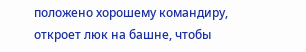положено хорошему командиру, откроет люк на башне, чтобы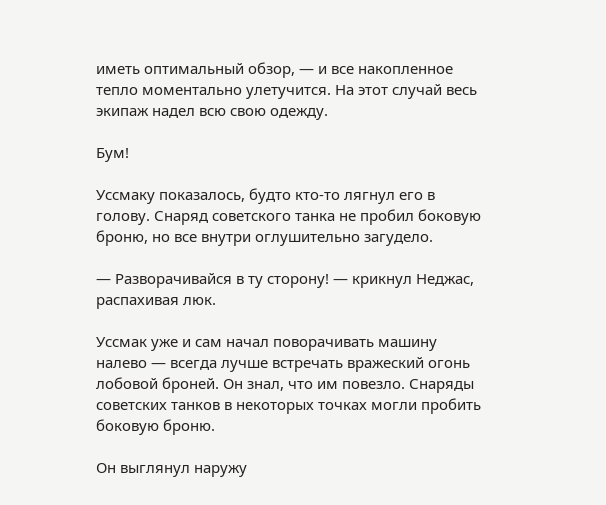иметь оптимальный обзор, — и все накопленное тепло моментально улетучится. На этот случай весь экипаж надел всю свою одежду.

Бум!

Уссмаку показалось, будто кто-то лягнул его в голову. Снаряд советского танка не пробил боковую броню, но все внутри оглушительно загудело.

— Разворачивайся в ту сторону! — крикнул Неджас, распахивая люк.

Уссмак уже и сам начал поворачивать машину налево — всегда лучше встречать вражеский огонь лобовой броней. Он знал, что им повезло. Снаряды советских танков в некоторых точках могли пробить боковую броню.

Он выглянул наружу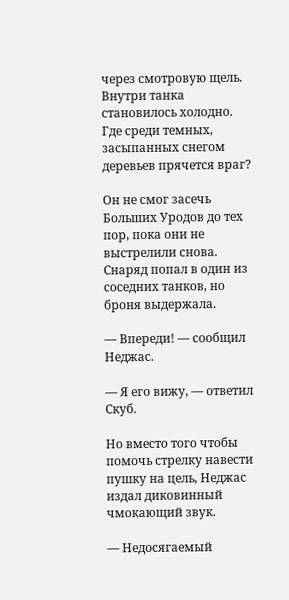через смотровую щель. Внутри танка становилось холодно. Где среди темных, засыпанных снегом деревьев прячется враг?

Он не смог засечь Больших Уродов до тех пор, пока они не выстрелили снова. Снаряд попал в один из соседних танков, но броня выдержала.

— Впереди! — сообщил Неджас.

— Я его вижу, — ответил Скуб.

Но вместо того чтобы помочь стрелку навести пушку на цель, Неджас издал диковинный чмокающий звук.

— Недосягаемый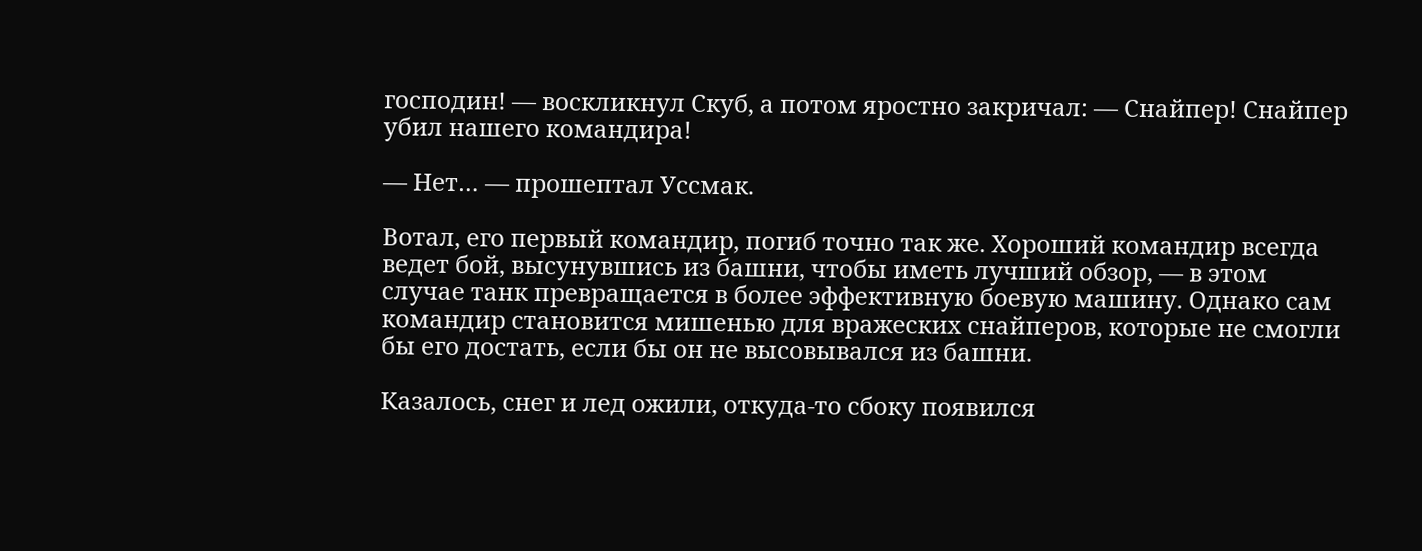господин! — воскликнул Скуб, а потом яростно закричал: — Снайпер! Снайпер убил нашего командира!

— Нет… — прошептал Уссмак.

Вотал, его первый командир, погиб точно так же. Хороший командир всегда ведет бой, высунувшись из башни, чтобы иметь лучший обзор, — в этом случае танк превращается в более эффективную боевую машину. Однако сам командир становится мишенью для вражеских снайперов, которые не смогли бы его достать, если бы он не высовывался из башни.

Казалось, снег и лед ожили, откуда-то сбоку появился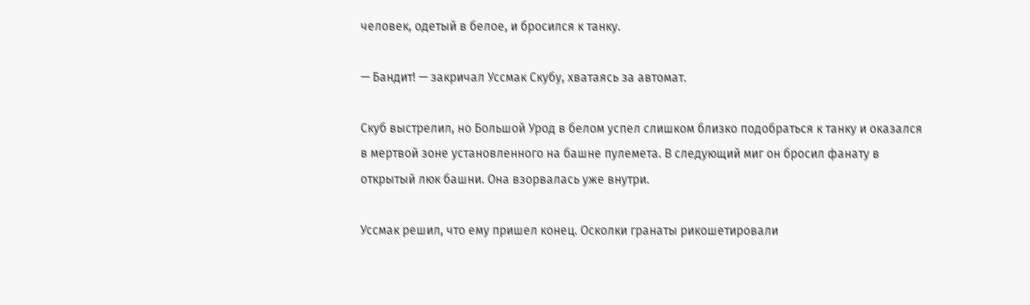человек, одетый в белое, и бросился к танку.

— Бандит! — закричал Уссмак Скубу, хватаясь за автомат.

Скуб выстрелил, но Большой Урод в белом успел слишком близко подобраться к танку и оказался в мертвой зоне установленного на башне пулемета. В следующий миг он бросил фанату в открытый люк башни. Она взорвалась уже внутри.

Уссмак решил, что ему пришел конец. Осколки гранаты рикошетировали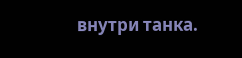внутри танка.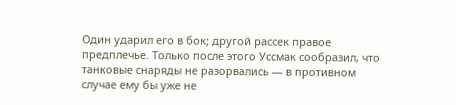Один ударил его в бок; другой рассек правое предплечье. Только после этого Уссмак сообразил, что танковые снаряды не разорвались — в противном случае ему бы уже не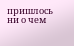пришлось ни о чем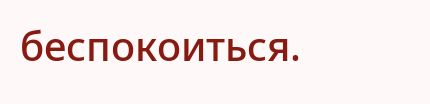беспокоиться.